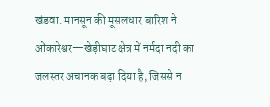खंडवा. मानसून की मूसलधार बारिश ने ओंकारेश्वर—खेड़ीघाट क्षेत्र में नर्मदा नदी का जलस्तर अचानक बढ़ा दिया है, जिससे न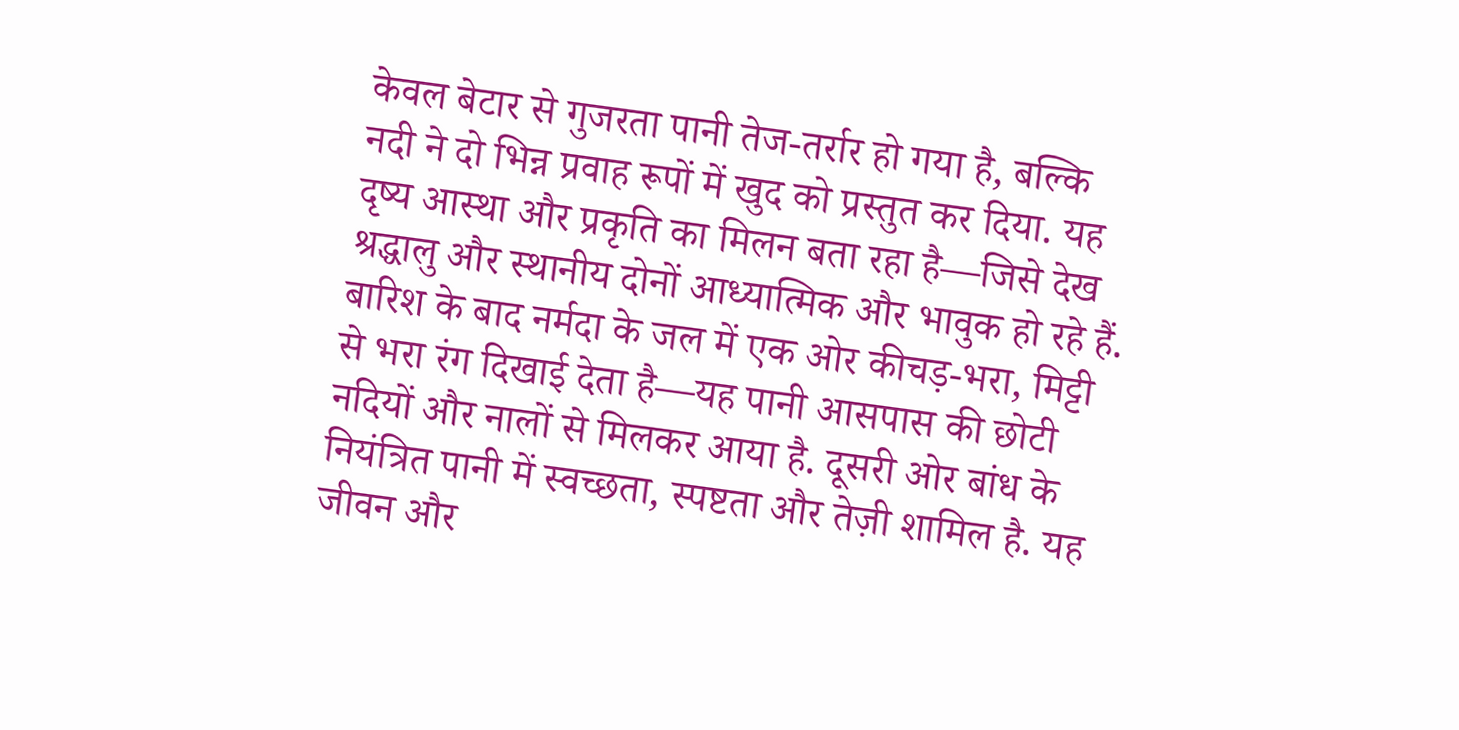केवल बेटार से गुजरता पानी तेज‑तर्रार हो गया है, बल्कि नदी ने दो भिन्न प्रवाह रूपों में खुद को प्रस्तुत कर दिया. यह दृष्य आस्था और प्रकृति का मिलन बता रहा है—जिसे देख श्रद्धालु और स्थानीय दोनों आध्यात्मिक और भावुक हो रहे हैं.
बारिश के बाद नर्मदा के जल में एक ओर कीचड़‑भरा, मिट्टी से भरा रंग दिखाई देता है—यह पानी आसपास की छोटी नदियों और नालों से मिलकर आया है. दूसरी ओर बांध के नियंत्रित पानी में स्वच्छता, स्पष्टता और तेज़ी शामिल है. यह जीवन और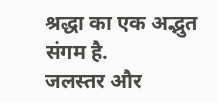श्रद्धा का एक अद्भुत संगम है.
जलस्तर और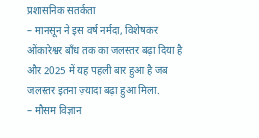प्रशासनिक सतर्कता
– मानसून ने इस वर्ष नर्मदा, विशेषकर ओंकारेश्वर बाँध तक का जलस्तर बढ़ा दिया है और 2025 में यह पहली बार हुआ है जब जलस्तर इतना ज़्यादा बढ़ा हुआ मिला.
– मौसम विज्ञान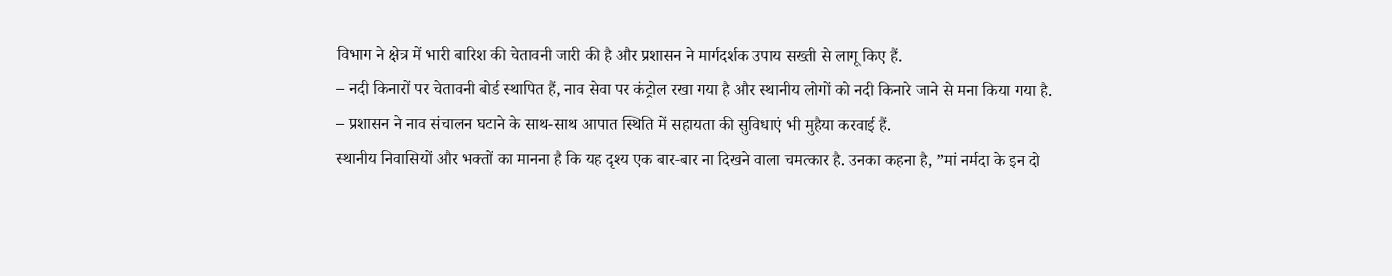विभाग ने क्षेत्र में भारी बारिश की चेतावनी जारी की है और प्रशासन ने मार्गदर्शक उपाय सख्ती से लागू किए हैं.
– नदी किनारों पर चेतावनी बोर्ड स्थापित हैं, नाव सेवा पर कंट्रोल रखा गया है और स्थानीय लोगों को नदी किनारे जाने से मना किया गया है.
– प्रशासन ने नाव संचालन घटाने के साथ-साथ आपात स्थिति में सहायता की सुविधाएं भी मुहैया करवाई हैं.
स्थानीय निवासियों और भक्तों का मानना है कि यह दृश्य एक बार‑बार ना दिखने वाला चमत्कार है. उनका कहना है, ”मां नर्मदा के इन दो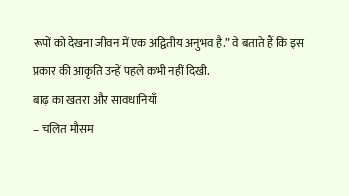रूपों को देखना जीवन में एक अद्वितीय अनुभव है.” वे बताते हैं कि इस प्रकार की आकृति उन्हें पहले कभी नहीं दिखी.
बाढ़ का खतरा और सावधानियाँ
– चलित मौसम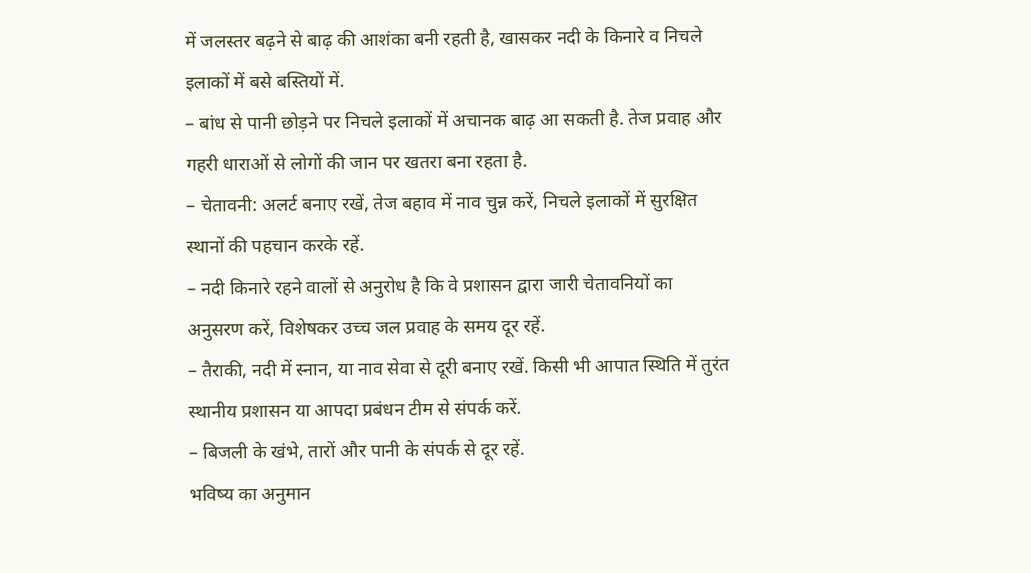में जलस्तर बढ़ने से बाढ़ की आशंका बनी रहती है, खासकर नदी के किनारे व निचले इलाकों में बसे बस्तियों में.
– बांध से पानी छोड़ने पर निचले इलाकों में अचानक बाढ़ आ सकती है. तेज प्रवाह और गहरी धाराओं से लोगों की जान पर खतरा बना रहता है.
– चेतावनी: अलर्ट बनाए रखें, तेज बहाव में नाव चुन्न करें, निचले इलाकों में सुरक्षित स्थानों की पहचान करके रहें.
– नदी किनारे रहने वालों से अनुरोध है कि वे प्रशासन द्वारा जारी चेतावनियों का अनुसरण करें, विशेषकर उच्च जल प्रवाह के समय दूर रहें.
– तैराकी, नदी में स्नान, या नाव सेवा से दूरी बनाए रखें. किसी भी आपात स्थिति में तुरंत स्थानीय प्रशासन या आपदा प्रबंधन टीम से संपर्क करें.
– बिजली के खंभे, तारों और पानी के संपर्क से दूर रहें.
भविष्य का अनुमान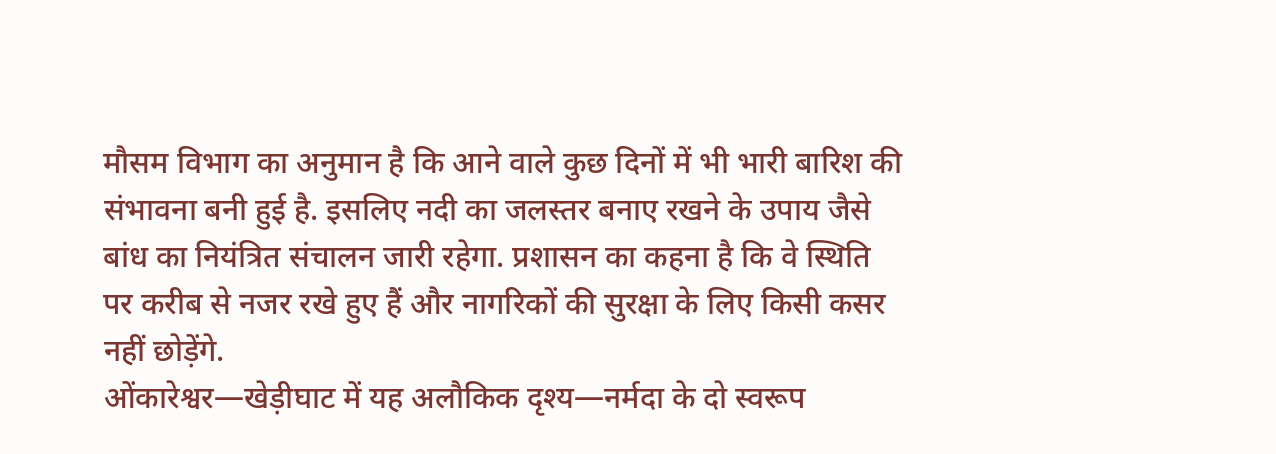मौसम विभाग का अनुमान है कि आने वाले कुछ दिनों में भी भारी बारिश की संभावना बनी हुई है. इसलिए नदी का जलस्तर बनाए रखने के उपाय जैसे बांध का नियंत्रित संचालन जारी रहेगा. प्रशासन का कहना है कि वे स्थिति पर करीब से नजर रखे हुए हैं और नागरिकों की सुरक्षा के लिए किसी कसर नहीं छोड़ेंगे.
ओंकारेश्वर—खेड़ीघाट में यह अलौकिक दृश्य—नर्मदा के दो स्वरूप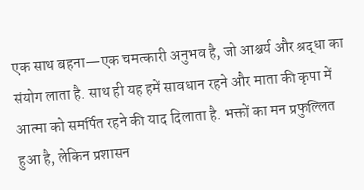एक साथ बहना—एक चमत्कारी अनुभव है, जो आश्चर्य और श्रद्धा का संयोग लाता है. साथ ही यह हमें सावधान रहने और माता की कृपा में आत्मा को समर्पित रहने की याद दिलाता है. भक्तों का मन प्रफुल्लित हुआ है, लेकिन प्रशासन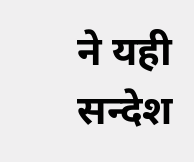ने यही सन्देश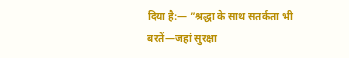दिया है:— ”श्रद्धा के साथ सतर्कता भी बरतें—जहां सुरक्षा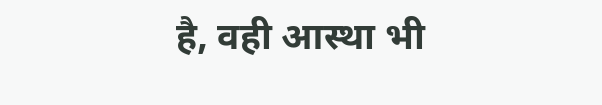है, वही आस्था भी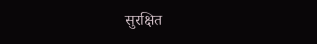सुरक्षित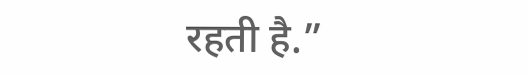रहती है.”